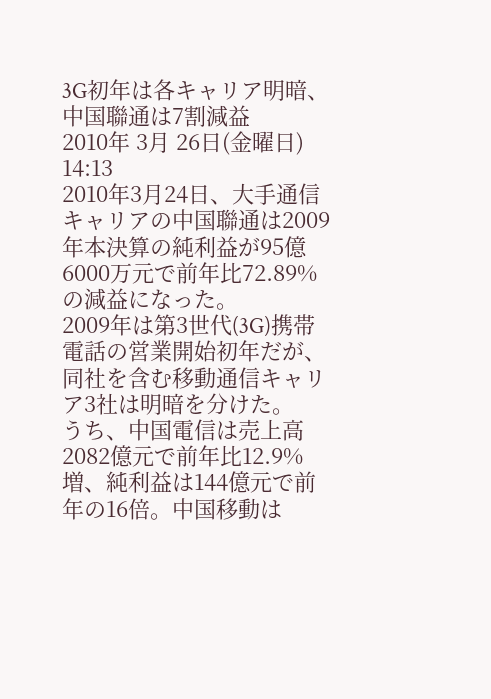3G初年は各キャリア明暗、中国聯通は7割減益
2010年 3月 26日(金曜日) 14:13
2010年3月24日、大手通信キャリアの中国聯通は2009年本決算の純利益が95億6000万元で前年比72.89%の減益になった。
2009年は第3世代(3G)携帯電話の営業開始初年だが、同社を含む移動通信キャリア3社は明暗を分けた。
うち、中国電信は売上高2082億元で前年比12.9%増、純利益は144億元で前年の16倍。中国移動は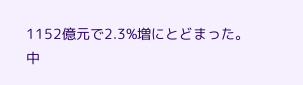1152億元で2.3%増にとどまった。
中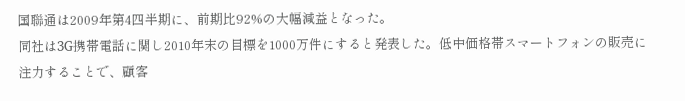国聯通は2009年第4四半期に、前期比92%の大幅減益となった。
同社は3G携帯電話に関し2010年末の目標を1000万件にすると発表した。低中価格帯スマートフォンの販売に注力することで、顧客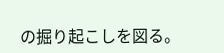の掘り起こしを図る。